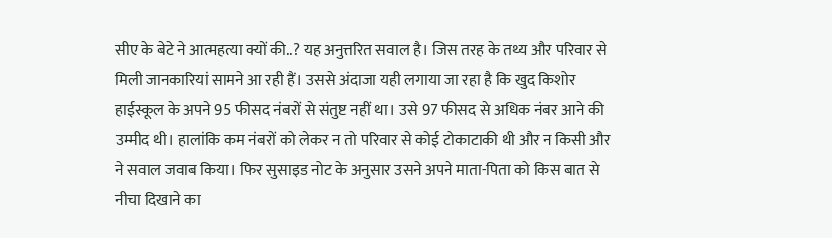सीए के बेटे ने आत्महत्या क्यों की..? यह अनुत्तरित सवाल है। जिस तरह के तथ्य और परिवार से मिली जानकारियां सामने आ रही हैं। उससे अंदाजा यही लगाया जा रहा है कि खुद किशोर हाईस्कूल के अपने 95 फीसद नंबरों से संतुष्ट नहीं था। उसे 97 फीसद से अधिक नंबर आने की उम्मीद थी। हालांकि कम नंबरों को लेकर न तो परिवार से कोई टोकाटाकी थी और न किसी और ने सवाल जवाब किया। फिर सुसाइड नोट के अनुसार उसने अपने माता-पिता को किस बात से नीचा दिखाने का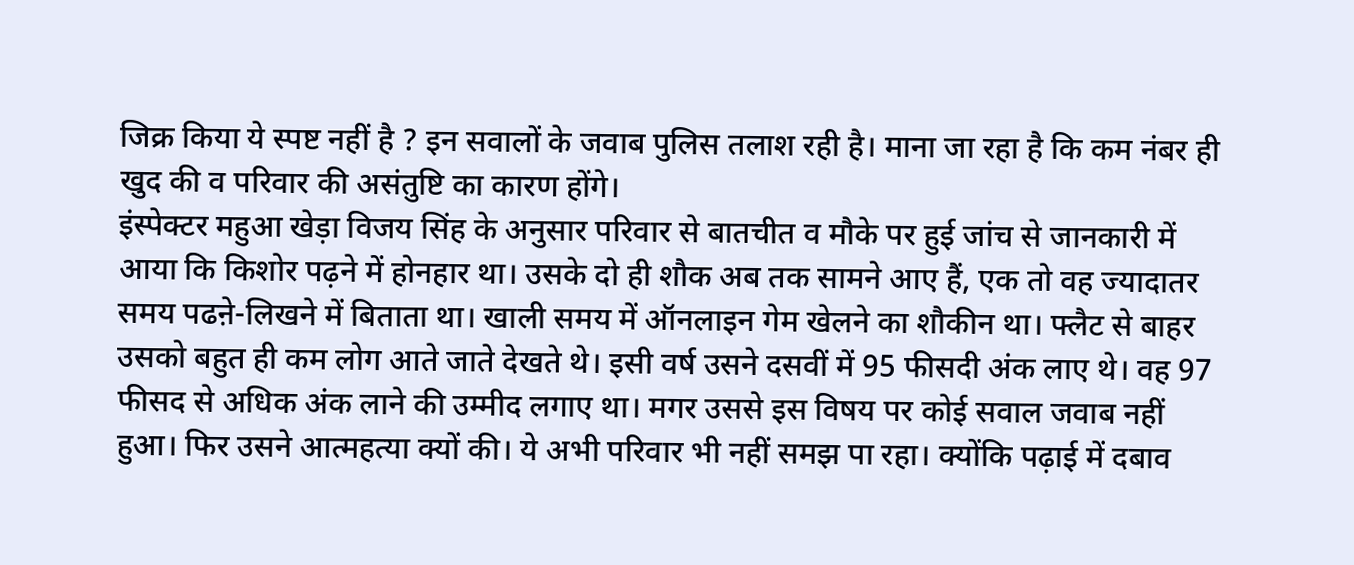जिक्र किया ये स्पष्ट नहीं है ? इन सवालों के जवाब पुलिस तलाश रही है। माना जा रहा है कि कम नंबर ही खुद की व परिवार की असंतुष्टि का कारण होंगे।
इंस्पेक्टर महुआ खेड़ा विजय सिंह के अनुसार परिवार से बातचीत व मौके पर हुई जांच से जानकारी में आया कि किशोर पढ़ने में होनहार था। उसके दो ही शौक अब तक सामने आए हैं, एक तो वह ज्यादातर समय पढऩे-लिखने में बिताता था। खाली समय में ऑनलाइन गेम खेलने का शौकीन था। फ्लैट से बाहर उसको बहुत ही कम लोग आते जाते देखते थे। इसी वर्ष उसने दसवीं में 95 फीसदी अंक लाए थे। वह 97 फीसद से अधिक अंक लाने की उम्मीद लगाए था। मगर उससे इस विषय पर कोई सवाल जवाब नहीं हुआ। फिर उसने आत्महत्या क्यों की। ये अभी परिवार भी नहीं समझ पा रहा। क्योंकि पढ़ाई में दबाव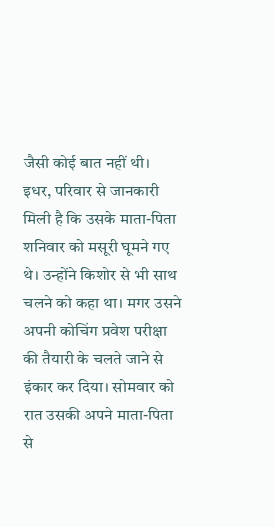जैसी कोई बात नहीं थी।
इधर, परिवार से जानकारी मिली है कि उसके माता-पिता शनिवार को मसूरी घूमने गए थे। उन्होंने किशोर से भी साथ चलने को कहा था। मगर उसने अपनी कोचिंग प्रवेश परीक्षा की तैयारी के चलते जाने से इंकार कर दिया। सोमवार को रात उसकी अपने माता-पिता से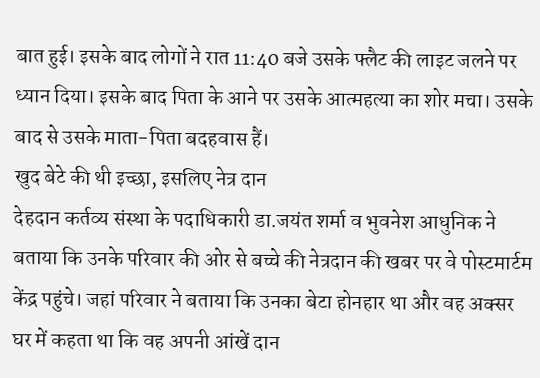बात हुई। इसके बाद लोगों ने रात 11:40 बजे उसके फ्लैट की लाइट जलने पर ध्यान दिया। इसके बाद पिता के आने पर उसके आत्महत्या का शोर मचा। उसके बाद से उसके माता-पिता बदहवास हैं।
खुद बेटे की थी इच्छा, इसलिए नेत्र दान
देहदान कर्तव्य संस्था के पदाधिकारी डा.जयंत शर्मा व भुवनेश आधुनिक ने बताया कि उनके परिवार की ओर से बच्चे की नेत्रदान की खबर पर वे पोस्टमार्टम केंद्र पहुंचे। जहां परिवार ने बताया कि उनका बेटा होनहार था और वह अक्सर घर में कहता था कि वह अपनी आंखें दान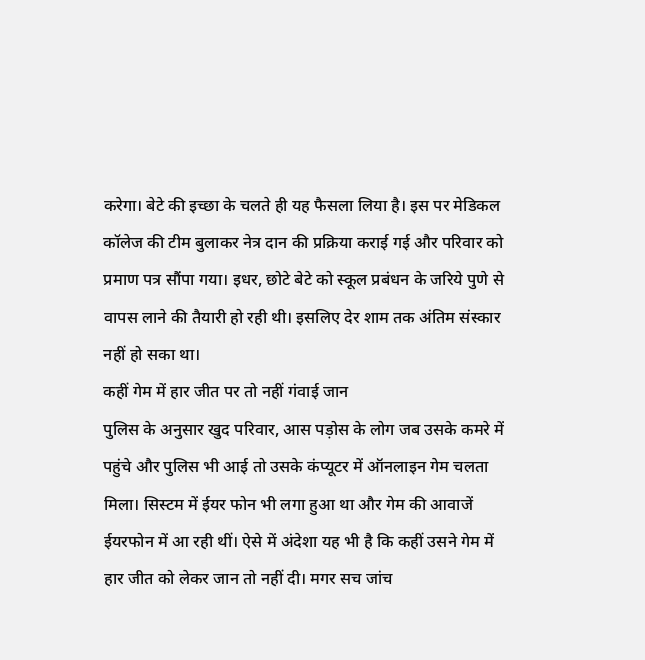करेगा। बेटे की इच्छा के चलते ही यह फैसला लिया है। इस पर मेडिकल कॉलेज की टीम बुलाकर नेत्र दान की प्रक्रिया कराई गई और परिवार को प्रमाण पत्र सौंपा गया। इधर, छोटे बेटे को स्कूल प्रबंधन के जरिये पुणे से वापस लाने की तैयारी हो रही थी। इसलिए देर शाम तक अंतिम संस्कार नहीं हो सका था।
कहीं गेम में हार जीत पर तो नहीं गंवाई जान
पुलिस के अनुसार खुद परिवार, आस पड़ोस के लोग जब उसके कमरे में पहुंचे और पुलिस भी आई तो उसके कंप्यूटर में ऑनलाइन गेम चलता मिला। सिस्टम में ईयर फोन भी लगा हुआ था और गेम की आवाजें ईयरफोन में आ रही थीं। ऐसे में अंदेशा यह भी है कि कहीं उसने गेम में हार जीत को लेकर जान तो नहीं दी। मगर सच जांच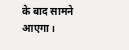के बाद सामने आएगा।